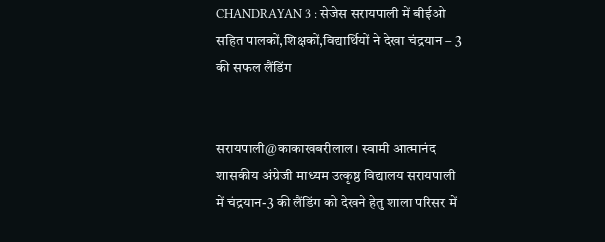CHANDRAYAN 3 : सेजेस सरायपाली में बीईओ सहित पालकों,शिक्षकों,विद्यार्थियों ने देखा चंद्रयान – 3 की सफल लैंडिंग


सरायपाली@काकाखबरीलाल। स्वामी आत्मानंद शासकीय अंग्रेजी माध्यम उत्कृष्ठ विद्यालय सरायपाली में चंद्रयान-3 की लैंडिंग को देखने हेतु शाला परिसर में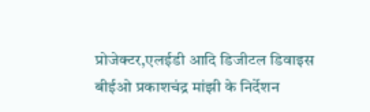प्रोजेक्टर,एलईडी आदि डिजीटल डिवाइस बीईओ प्रकाशचंद्र मांझी के निर्देशन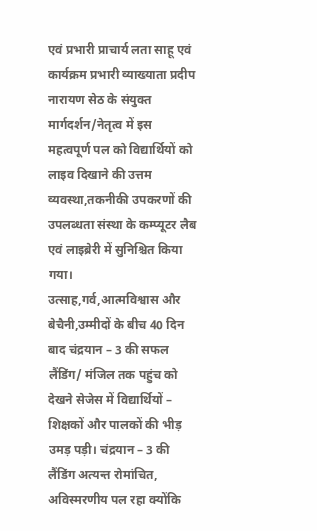एवं प्रभारी प्राचार्य लता साहू एवं कार्यक्रम प्रभारी व्याख्याता प्रदीप नारायण सेठ के संयुक्त मार्गदर्शन/नेतृत्व में इस महत्वपूर्ण पल को विद्यार्थियों को लाइव दिखाने की उत्तम व्यवस्था,तकनीकी उपकरणों की उपलब्धता संस्था के कम्प्यूटर लैब एवं लाइब्रेरी में सुनिश्चित किया गया।
उत्साह,गर्व,आत्मविश्वास और बेचैनी,उम्मीदों के बीच 40 दिन बाद चंद्रयान – 3 की सफल लैंडिंग/ मंजिल तक पहुंच को देखने सेजेस में विद्यार्थियों – शिक्षकों और पालकों की भीड़ उमड़ पड़ी। चंद्रयान – 3 की लैंडिंग अत्यन्त रोमांचित, अविस्मरणीय पल रहा क्योंकि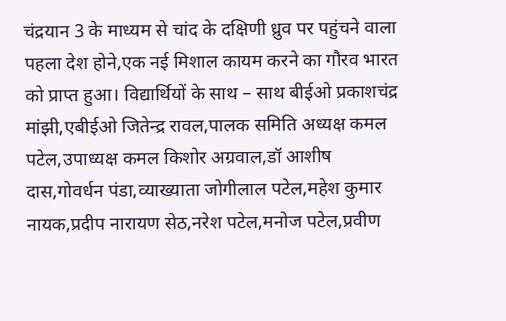चंद्रयान 3 के माध्यम से चांद के दक्षिणी ध्रुव पर पहुंचने वाला पहला देश होने,एक नई मिशाल कायम करने का गौरव भारत को प्राप्त हुआ। विद्यार्थियों के साथ – साथ बीईओ प्रकाशचंद्र मांझी,एबीईओ जितेन्द्र रावल,पालक समिति अध्यक्ष कमल पटेल,उपाध्यक्ष कमल किशोर अग्रवाल,डॉ आशीष दास,गोवर्धन पंडा,व्याख्याता जोगीलाल पटेल,महेश कुमार नायक,प्रदीप नारायण सेठ,नरेश पटेल,मनोज पटेल,प्रवीण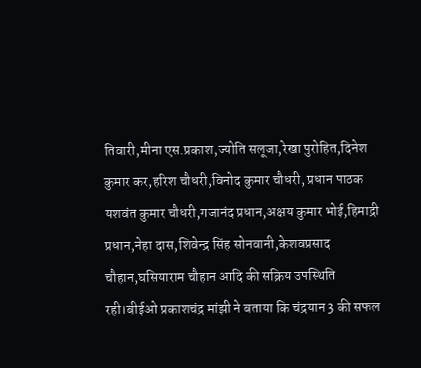तिवारी,मीना एस.प्रकाश,ज्योति सलूजा,रेखा पुरोहित,दिनेश कुमार कर,हरिश चौधरी,विनोद कुमार चौधरी, प्रधान पाठक यशवंत कुमार चौधरी,गजानंद प्रधान,अक्षय कुमार भोई,हिमाद्री प्रधान,नेहा दास,शिवेन्द्र सिंह सोनवानी,केशवप्रसाद चौहान,घसियाराम चौहान आदि की सक्रिय उपस्थिति रही।बीईओ प्रकाशचंद्र मांझी ने बताया कि चंद्रयान 3 की सफल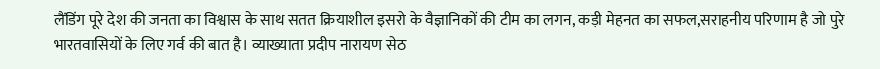लैंडिंग पूरे देश की जनता का विश्वास के साथ सतत क्रियाशील इसरो के वैज्ञानिकों की टीम का लगन, कड़ी मेहनत का सफल,सराहनीय परिणाम है जो पुरे भारतवासियों के लिए गर्व की बात है। व्याख्याता प्रदीप नारायण सेठ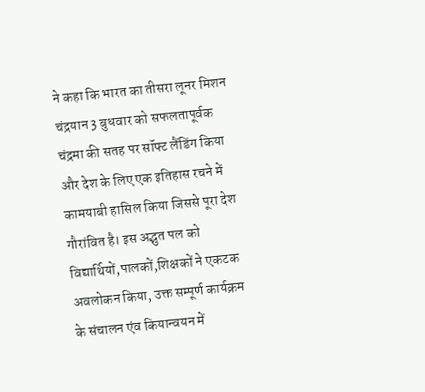ने कहा कि भारत का तीसरा लूनर मिशन चंद्रयान 3 बुधवार को सफलतापूर्वक चंद्रमा की सतह पर सॉफ्ट लैंडिंग किया और देश के लिए एक इतिहास रचने में कामयाबी हासिल किया जिससे पूरा देश गौरांवित है। इस अद्भुत पल को विद्यार्थियों,पालकों,शिक्षकों ने एकटक अवलोकन किया, उक्त सम्पूर्ण कार्यक्रम के संचालन एंव कियान्वयन में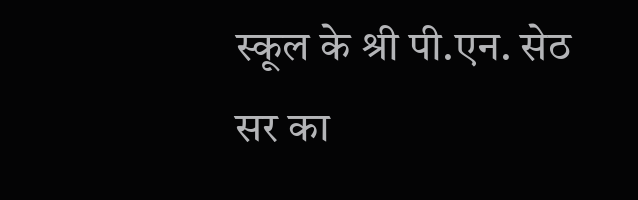स्कूल के श्री पी.एन. सेठ सर का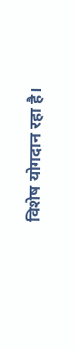विशेष योगदान रहा है।